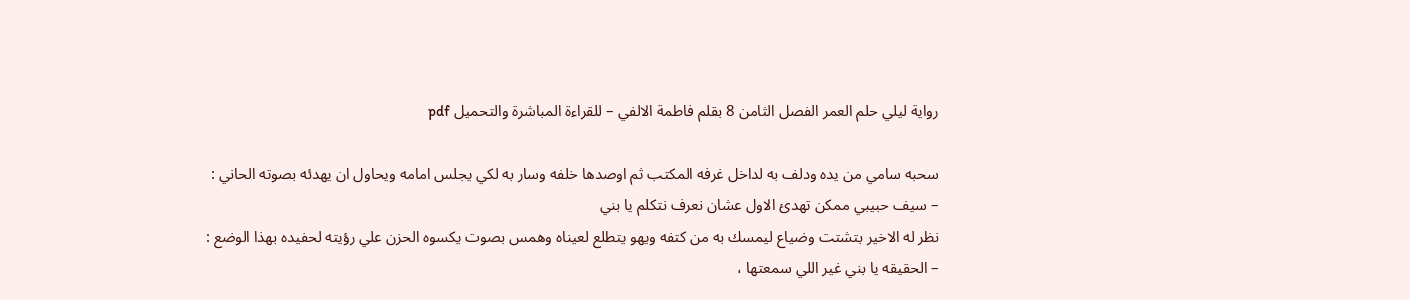رواية ليلي حلم العمر الفصل الثامن 8 بقلم فاطمة الالفي – للقراءة المباشرة والتحميل pdf

سحبه سامي من يده ودلف به لداخل غرفه المكتب ثم اوصدها خلفه وسار به لكي يجلس امامه ويحاول ان يهدئه بصوته الحاني :
– سيف حبيبي ممكن تهدئ الاول عشان نعرف نتكلم يا بني
نظر له الاخير بتشتت وضياع ليمسك به من كتفه ويهو يتطلع لعيناه وهمس بصوت يكسوه الحزن علي رؤيته لحفيده بهذا الوضع :
– الحقيقه يا بني غير اللي سمعتها ،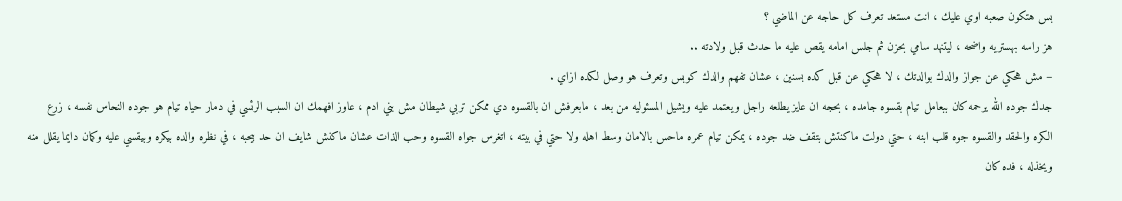بس هتكون صعبه اوي عليك ، انت مستعد تعرف كل حاجه عن الماضي ؟
هز راسه بهستريه واضحه ، ليتنهد سامي بحزن ثم جلس امامه يقص عليه ما حدث قبل ولادته ..
– مش هحكي عن جواز والدك بوالدتك ، لا هحكي عن قبل كده بسنين ، عشان تفهم والدك كوبس وتعرف هو وصل لكده ازاي .
جدك جوده الله يرحمه كان ببعامل تيام بقسوه جامده ، بحجه ان عايز يطلعه راجل ويعتمد عليه ويشيل المسئوليه من بعد ، مابعرفش ان بالقسوه دي ممكن تربي شيطان مش بني ادم ، عاوز افهمك ان السبب الرئسي في دمار حياه تيام هو جوده النحاس نفسه ، زرع الكره والحقد والقسوه جوه قلب ابنه ، حتي دولت ماكنتش بتقف ضد جوده ، يمكن تيام عمره ماحس بالامان وسط اهله ولا حتي في بيته ، اتغرس جواه القسوه وحب الذات عشان ماكنش شايف ان حد بيحبه ، في نظره والده بيكره وبيقسي عليه وكمان دايما يقلل منه ويخذله ، فده كان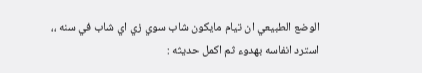الوضع الطبيعي ان تيام مايكون شاب سوي زي اي شاب في سنه ،،
استرد انفاسه بهدوء ثم اكمل حديثه :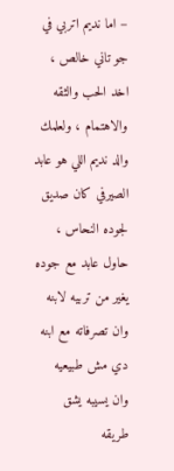– اما نديم اتربي في جو تاني خالص ، اخد الحب والثقه والاهتمام ، ولعلمك والد نديم اللي هو عابد الصيرفي كان صديق لجوده النحاس ، حاول عابد مع جوده يغير من تربيه لابنه وان تصرفاته مع ابنه دي مش طبيعيه وان يسيبه يشق طريقه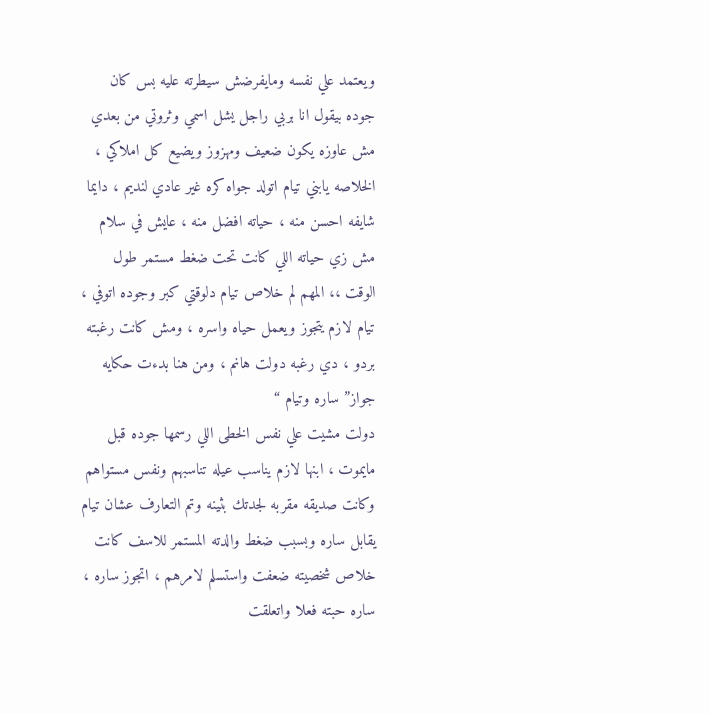ويعتمد علي نفسه ومايفرضش سيطرته عليه بس كان جوده بيقول انا بربي راجل يشل اسمي وثروتي من بعدي مش عاوزه يكون ضعيف ومهزوز ويضيع كل املاكي ، الخلاصه يابني تيام اتولد جواه كره غير عادي لنديم ، دايما شايفه احسن منه ، حياته افضل منه ، عايش في سلام مش زي حياته اللي كانت تحت ضغط مستمر طول الوقت ،، المهم لم خلاص تيام دلوقتي كبر وجوده اتوفي ، تيام لازم يتجوز ويعمل حياه واسره ، ومش كانت رغبته بردو ، دي رغبه دولت هانم ، ومن هنا بدءت حكايه جواز” ساره وتيام “
دولت مشيت علي نفس الخطى اللي رسمها جوده قبل مايموت ، ابنها لازم يناسب عيله تناسبهم ونفس مستواهم وكانت صديقه مقربه لجدتك بثينه وتم التعارف عشان تيام يقابل ساره وبسبب ضغط والدته المستمر للاسف كانت خلاص شخصيته ضعفت واستسلم لامرهم ، اتجوز ساره ، ساره حبته فعلا واتعلقت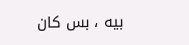بيه ، بس كان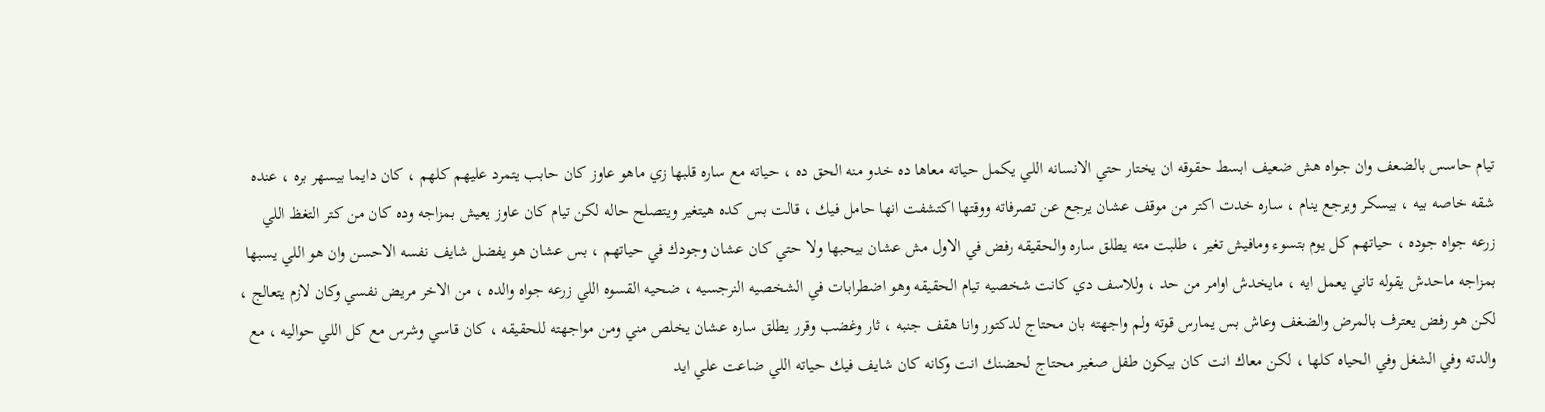تيام حاسس بالضعف وان جواه هش ضعيف ابسط حقوقه ان يختار حتي الانسانه اللي يكمل حياته معاها ده خدو منه الحق ده ، حياته مع ساره قلبها زي ماهو عاوز كان حابب يتمرد عليهم كلهم ، كان دايما بيسهر بره ، عنده شقه خاصه بيه ، بيسكر ويرجع ينام ، ساره خدت اكتر من موقف عشان يرجع عن تصرفاته ووقتها اكتشفت انها حامل فيك ، قالت بس كده هيتغير ويتصلح حاله لكن تيام كان عاوز يعيش بمزاجه وده كان من كتر التغظ اللي زرعه جواه جوده ، حياتهم كل يوم بتسوء ومافيش تغير ، طلبت مته يطلق ساره والحقيقه رفض في الاول مش عشان بيحبها ولا حتي كان عشان وجودك في حياتهم ، بس عشان هو يفضل شايف نفسه الاحسن وان هو اللي يسبها بمزاجه ماحدش يقوله تاني يعمل ايه ، مايخدش اوامر من حد ، وللاسف دي كانت شخصيه تيام الحقيقه وهو اضطرابات في الشخصيه النرجسيه ، ضحيه القسوه اللي زرعه جواه والده ، من الاخر مريض نفسي وكان لازم يتعالج ، لكن هو رفض يعترف بالمرض والضغف وعاش بس يمارس قوته ولم واجهته بان محتاج لدكتور وانا هقف جنبه ، ثار وغضب وقرر يطلق ساره عشان يخلص مني ومن مواجهته للحقيقه ، كان قاسي وشرس مع كل اللي حواليه ، مع والدته وفي الشغل وفي الحياه كلها ، لكن معاك انت كان بيكون طفل صغير محتاج لحضنك انت وكانه كان شايف فيك حياته اللي ضاعت علي ايد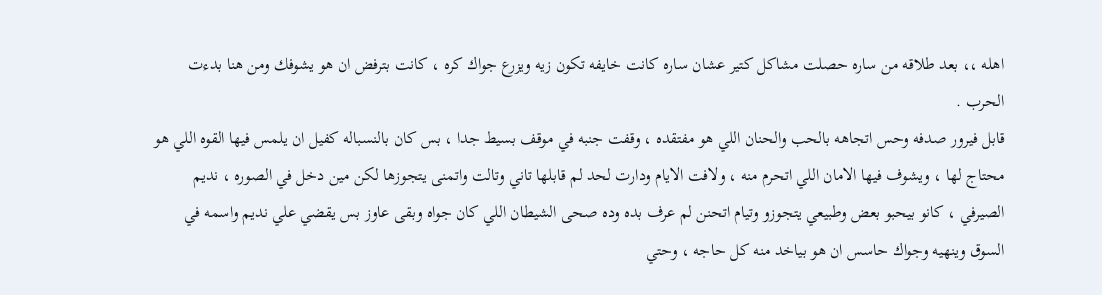اهله ،، بعد طلاقه من ساره حصلت مشاكل كتير عشان ساره كانت خايفه تكون زيه ويزرع جواك كره ، كانت بترفض ان هو يشوفك ومن هنا بدءت الحرب .
قابل فيرور صدفه وحس اتجاهه بالحب والحنان اللي هو مفتقده ، وقفت جنبه في موقف بسيط جدا ، بس كان بالنسباله كفيل ان يلمس فيها القوه اللي هو محتاج لها ، ويشوف فيها الامان اللي اتحرم منه ، ولافت الايام ودارت لحد لم قابلها تاني وتالت واتمنى يتجوزها لكن مين دخل في الصوره ، نديم الصيرفي ، كانو بيحبو بعض وطبيعي يتجوزو وتيام اتحنن لم عرف بده وده صحى الشيطان اللي كان جواه وبقى عاوز بس يقضي علي نديم واسمه في السوق وينهيه وجواك حاسس ان هو بياخد منه كل حاجه ، وحتي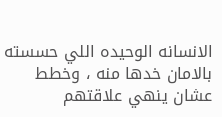الانسانه الوحيده اللي حسسته بالامان خدها منه ، وخطط عشان ينهي علاقتهم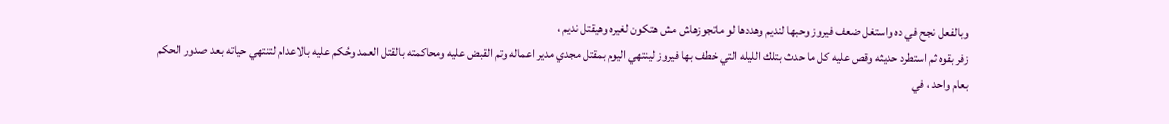وبالفعل نجح في ده واستغل ضعف فيروز وحبها لنديم وهددها لو ماتجوزهاش مش هتكون لغيره وهيقتل نديم ،
زفر بقوه ثم استطرد حديثه وقص عليه كل ما حدث بتلك الليله التي خطف بها فيروز لينتهي اليوم بمقتل مجدي مدير اعماله وتم القبض عليه ومحاكمته بالقتل العمد وحُكم عليه بالاعدام لتنتهي حياته بعد صدور الحكم بعام واحد ، في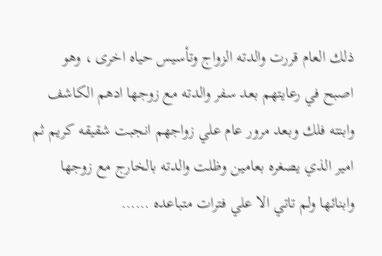ذلك العام قررت والدته الزواج وتأسيس حياه اخرى ، وهو اصبح في رعايتهم بعد سفر والدته مع زوجها ادهم الكاشف وابنته فلك وبعد مرور عام علي زواجهم انجبت شقيقه كريم ثم امير الذي يصغره بعامين وظلت والدته بالخارج مع زوجها وابنائها ولم تاتي الا علي فترات متباعده ……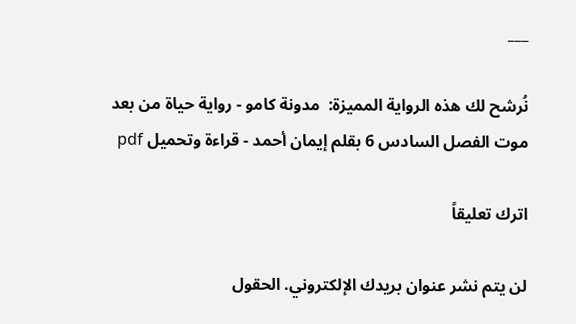___

نُرشح لك هذه الرواية المميزة:  مدونة كامو - رواية حياة من بعد موت الفصل السادس 6 بقلم إيمان أحمد - قراءة وتحميل pdf

اترك تعليقاً

لن يتم نشر عنوان بريدك الإلكتروني. الحقول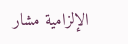الإلزامية مشار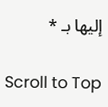إليها بـ *

Scroll to Top